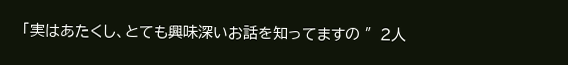「実はあたくし、とても興味深いお話を知ってますの ″2人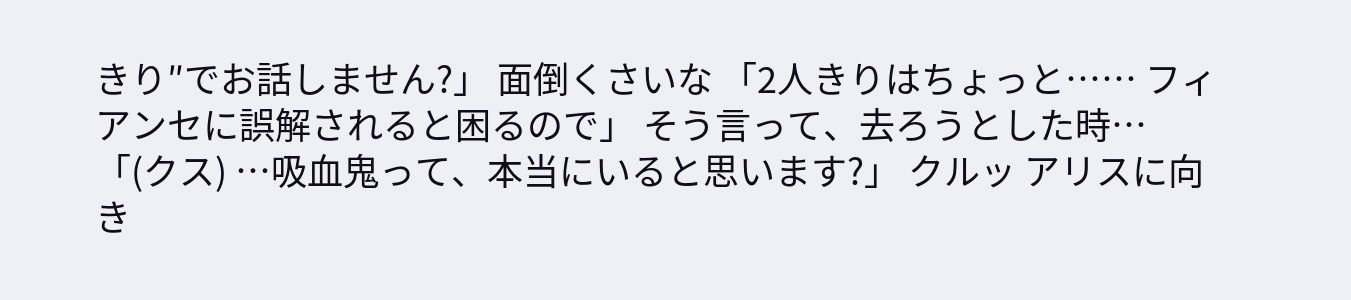きり″でお話しません?」 面倒くさいな 「2人きりはちょっと…… フィアンセに誤解されると困るので」 そう言って、去ろうとした時… 「(クス) …吸血鬼って、本当にいると思います?」 クルッ アリスに向き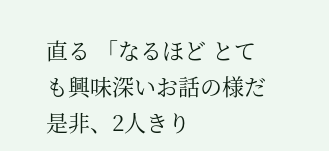直る 「なるほど とても興味深いお話の様だ 是非、2人きり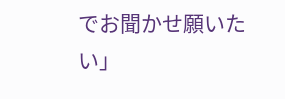でお聞かせ願いたい」